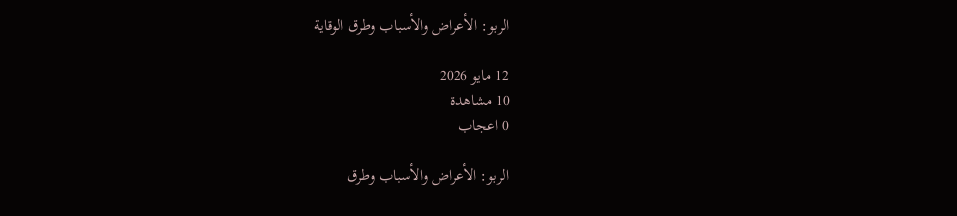الربو: الأعراض والأسباب وطرق الوقاية

12 مايو 2026
10 مشاهدة
0 اعجاب

الربو: الأعراض والأسباب وطرق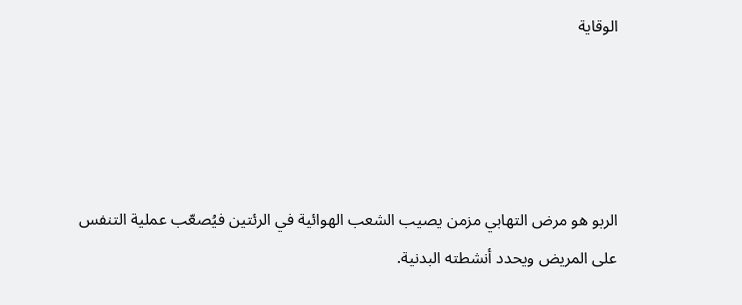الوقاية




الربو هو مرض التهابي مزمن يصيب الشعب الهوائية في الرئتين فيُصعّب عملية التنفس على المريض ويحدد أنشطته البدنية.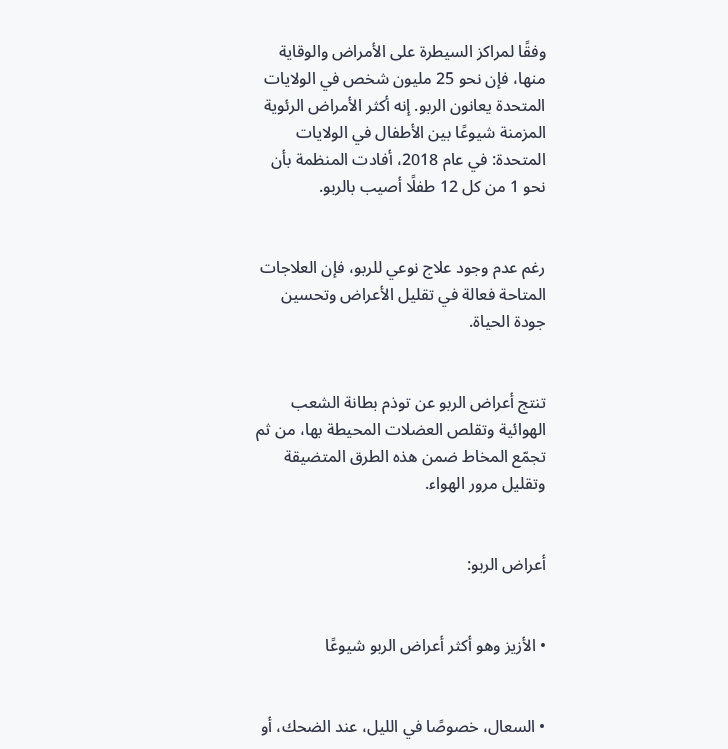وفقًا لمراكز السيطرة على الأمراض والوقاية منها، فإن نحو 25 مليون شخص في الولايات المتحدة يعانون الربو. إنه أكثر الأمراض الرئوية المزمنة شيوعًا بين الأطفال في الولايات المتحدة: في عام 2018، أفادت المنظمة بأن نحو 1 من كل 12 طفلًا أصيب بالربو.


رغم عدم وجود علاج نوعي للربو، فإن العلاجات المتاحة فعالة في تقليل الأعراض وتحسين جودة الحياة.


تنتج أعراض الربو عن توذم بطانة الشعب الهوائية وتقلص العضلات المحيطة بها، من ثم تجمّع المخاط ضمن هذه الطرق المتضيقة وتقليل مرور الهواء.


أعراض الربو:


• الأزيز وهو أكثر أعراض الربو شيوعًا


• السعال، خصوصًا في الليل، عند الضحك، أو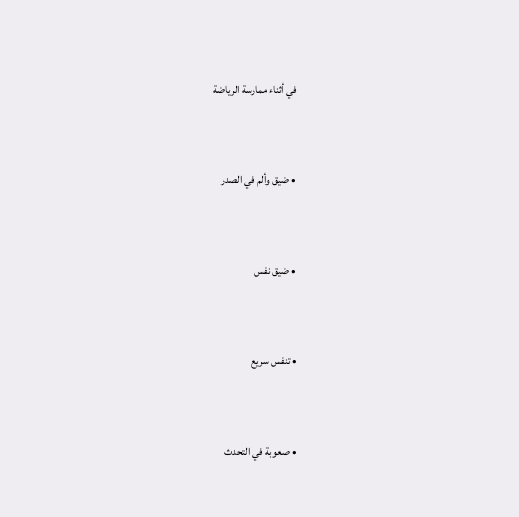في أثناء ممارسة الرياضة


• ضيق وألم في الصدر


• ضيق نفس


• تنفس سريع


• صعوبة في التحدث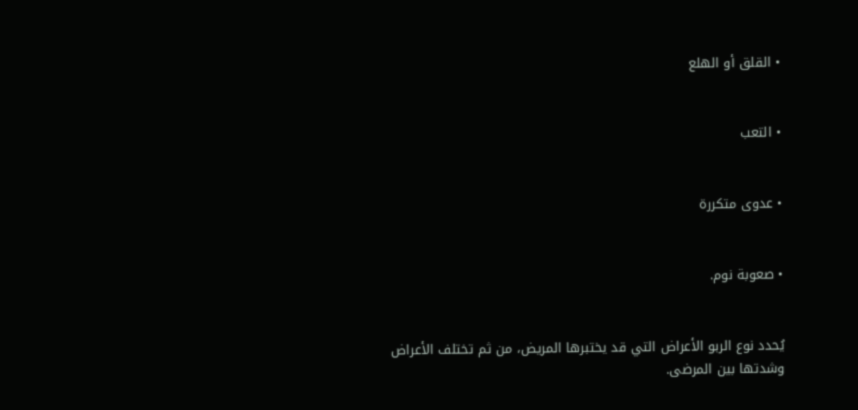• القلق أو الهلع


• التعب


• عدوى متكررة


• صعوبة نوم.


يُحدد نوع الربو الأعراض التي قد يختبرها المريض، من ثم تختلف الأعراض وشدتها بين المرضى.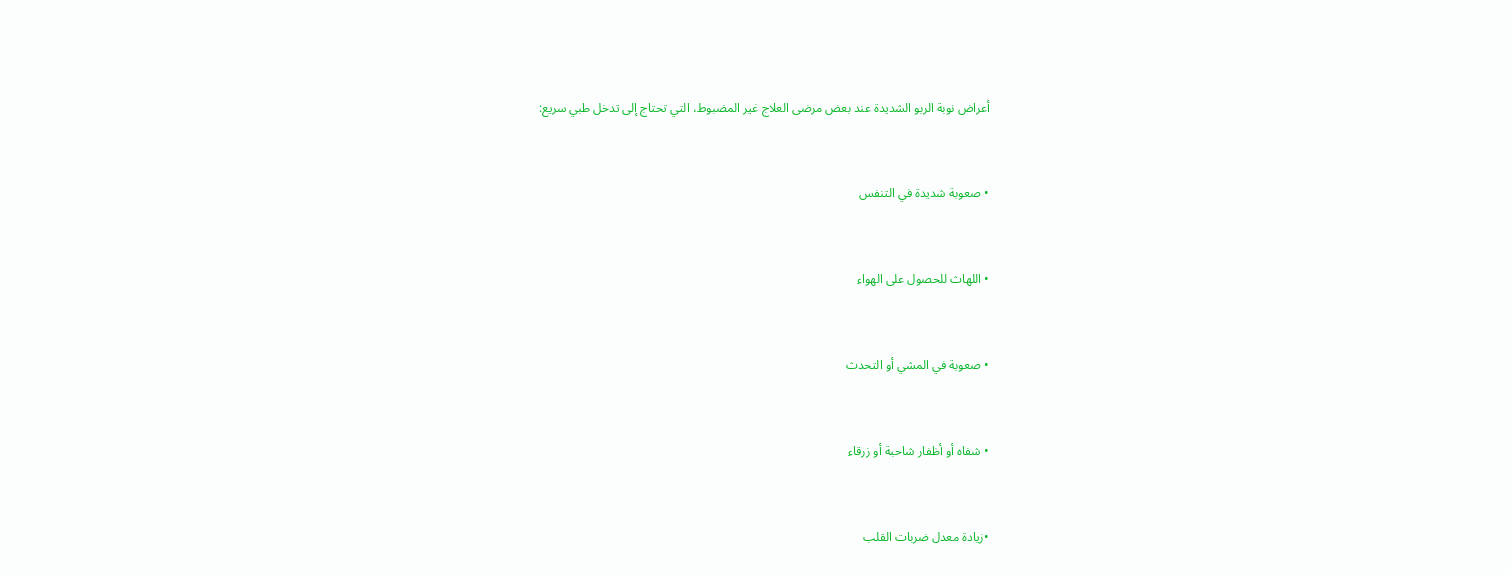أعراض نوبة الربو الشديدة عند بعض مرضى العلاج غير المضبوط، التي تحتاج إلى تدخل طبي سريع:


• صعوبة شديدة في التنفس


• اللهاث للحصول على الهواء


• صعوبة في المشي أو التحدث


• شفاه أو أظفار شاحبة أو زرقاء


•زيادة معدل ضربات القلب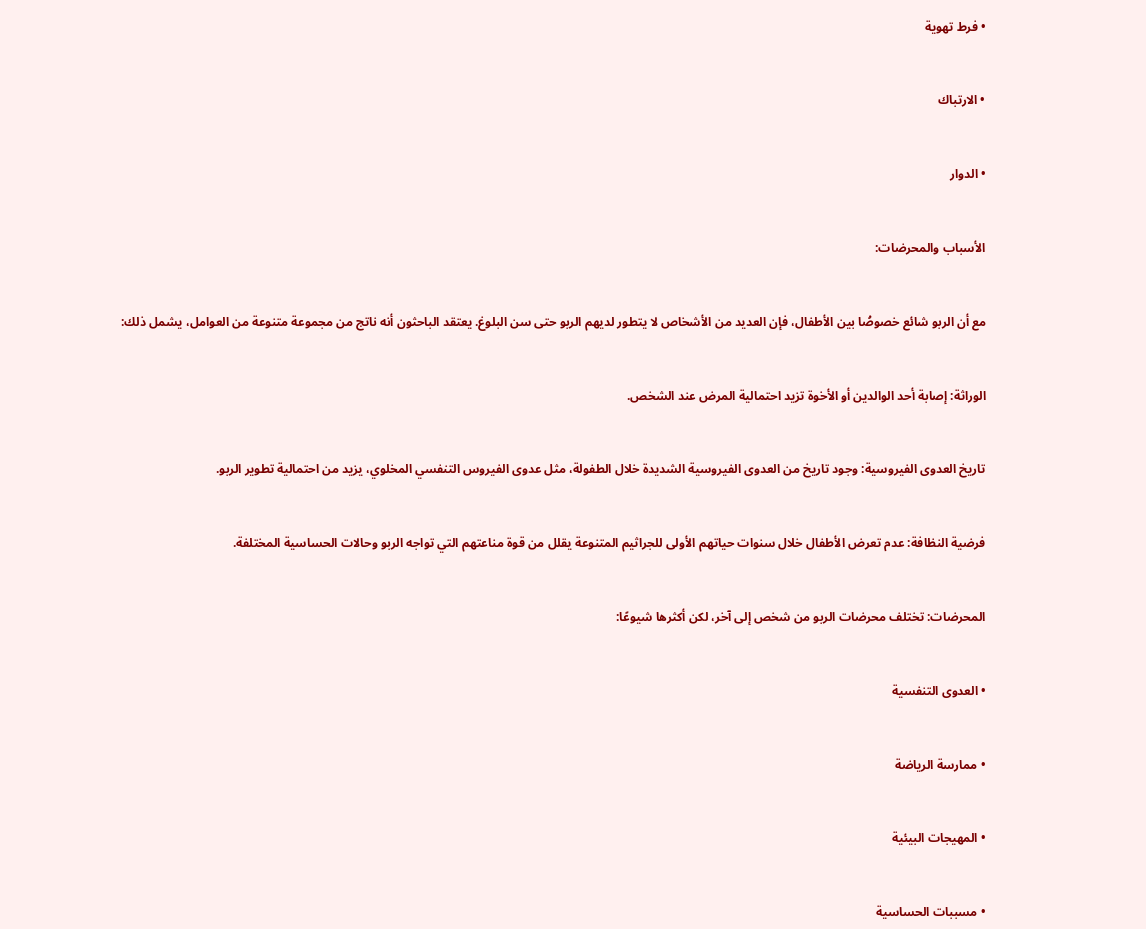• فرط تهوية


• الارتباك


• الدوار


الأسباب والمحرضات:


مع أن الربو شائع خصوصُا بين الأطفال، فإن العديد من الأشخاص لا يتطور لديهم الربو حتى سن البلوغ. يعتقد الباحثون أنه ناتج من مجموعة متنوعة من العوامل، يشمل ذلك:


الوراثة: إصابة أحد الوالدين أو الأخوة تزيد احتمالية المرض عند الشخص.


تاريخ العدوى الفيروسية: وجود تاريخ من العدوى الفيروسية الشديدة خلال الطفولة، مثل عدوى الفيروس التنفسي المخلوي، يزيد من احتمالية تطوير الربو.


فرضية النظافة: عدم تعرض الأطفال خلال سنوات حياتهم الأولى للجراثيم المتنوعة يقلل من قوة مناعتهم التي تواجه الربو وحالات الحساسية المختلفة.


المحرضات: تختلف محرضات الربو من شخص إلى آخر، لكن أكثرها شيوعًا:


• العدوى التنفسية


• ممارسة الرياضة


• المهيجات البيئية


• مسببات الحساسية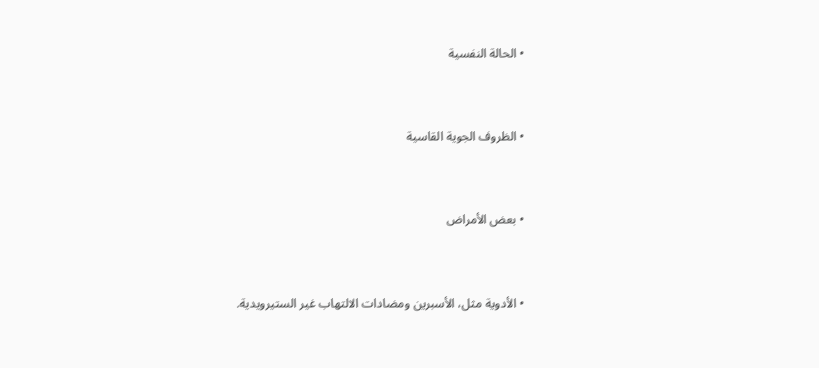• الحالة النفسية


• الظروف الجوية القاسية


• بعض الأمراض


• الأدوية مثل، الأسبرين ومضادات الالتهاب غير الستيرويدية.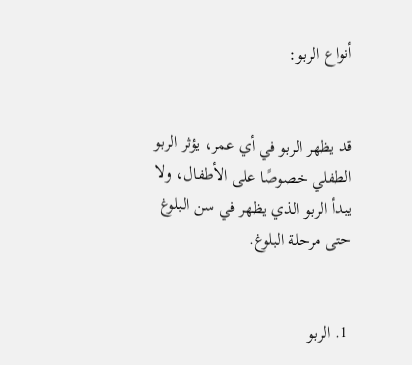أنواع الربو:


قد يظهر الربو في أي عمر، يؤثر الربو الطفلي خصوصًا على الأطفال، ولا يبدأ الربو الذي يظهر في سن البلوغ حتى مرحلة البلوغ.


 1. الربو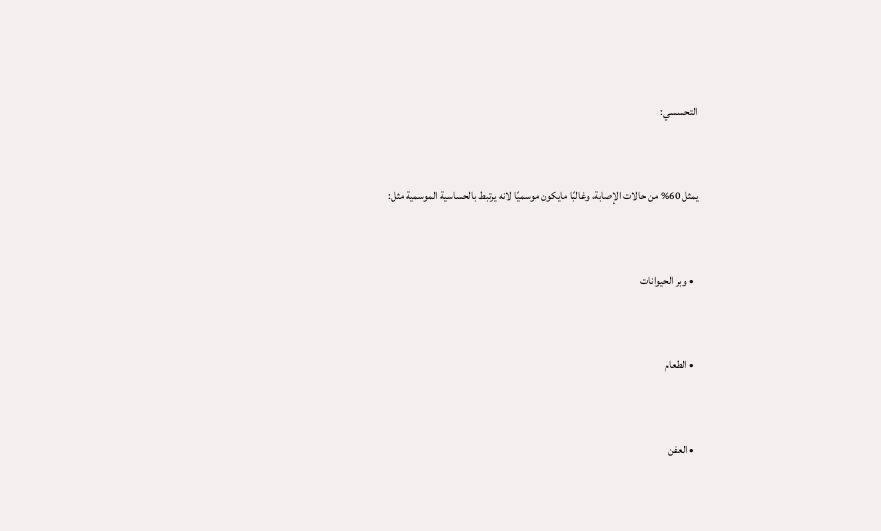التحسسي:


يمثل 60% من حالات الإصابة، وغالبًا مايكون موسميًا لانه يرتبط بالحساسية الموسمية مثل:


  • وبر الحيوانات


  • الطعام


  • العفن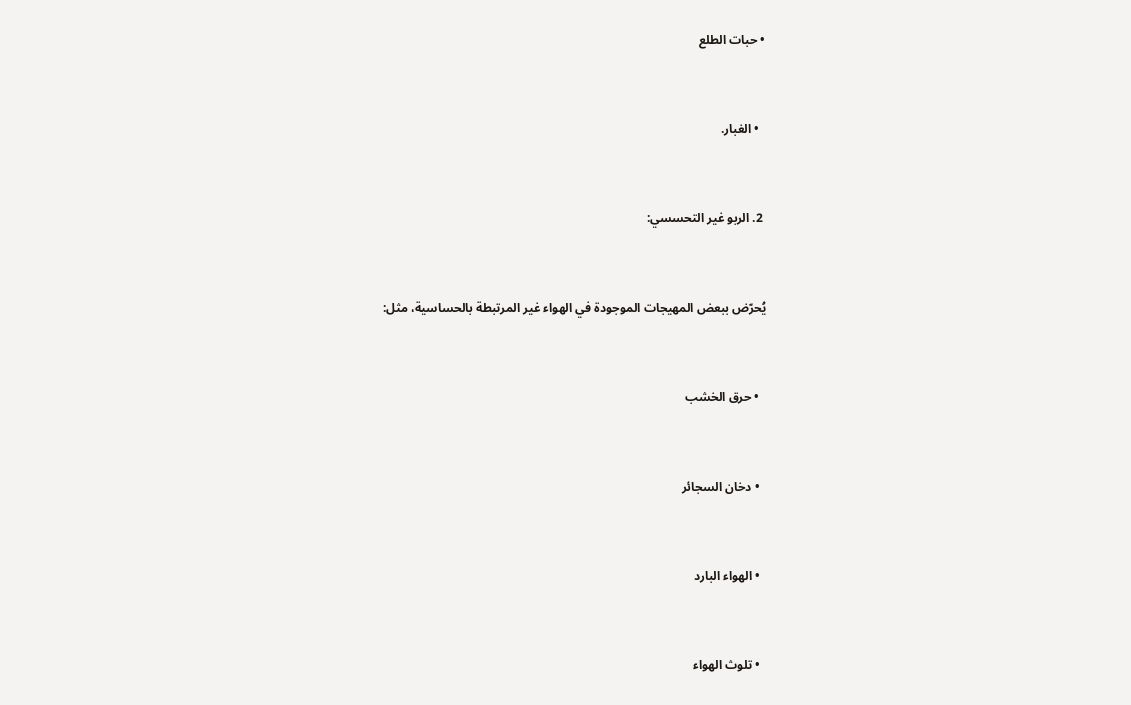• حبات الطلع


  • الغبار.


 2. الربو غير التحسسي:


يُحرّض ببعض المهيجات الموجودة في الهواء غير المرتبطة بالحساسية، مثل:


  • حرق الخشب


  • دخان السجائر


  • الهواء البارد


  • تلوث الهواء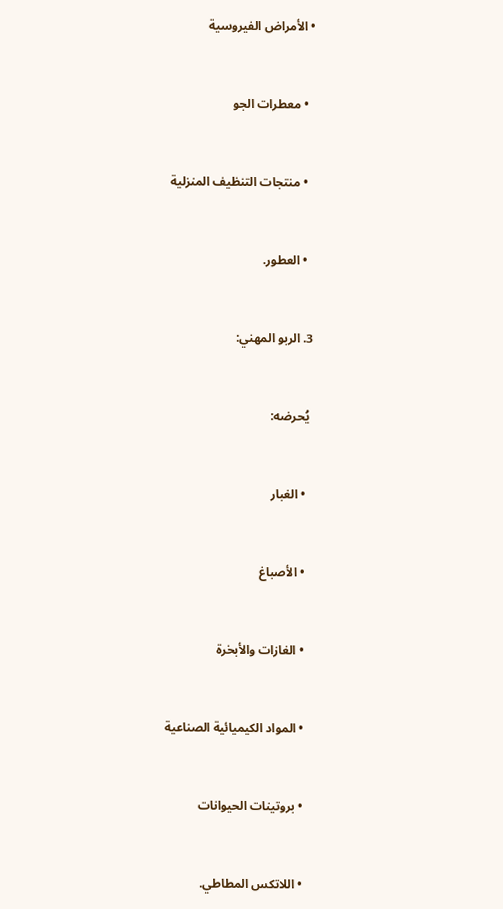• الأمراض الفيروسية


  • معطرات الجو


  • منتجات التنظيف المنزلية


  • العطور.


3. الربو المهني:


 يُحرضه:


  • الغبار


  • الأصباغ


  • الغازات والأبخرة


  • المواد الكيميائية الصناعية


  • بروتينات الحيوانات


  • اللاتكس المطاطي.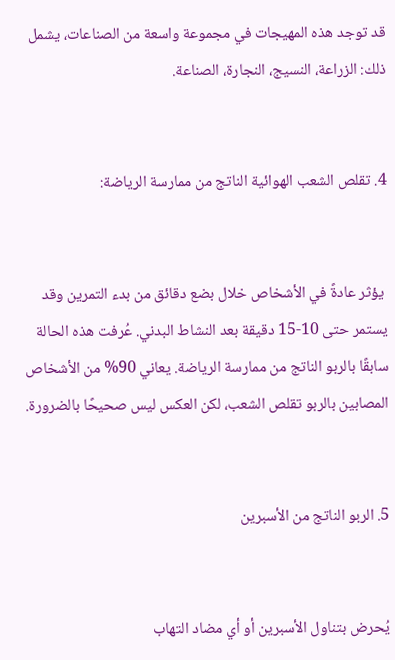قد توجد هذه المهيجات في مجموعة واسعة من الصناعات، يشمل ذلك: الزراعة، النسيج، النجارة، الصناعة.


4. تقلص الشعب الهوائية الناتج من ممارسة الرياضة:


 يؤثر عادةً في الأشخاص خلال بضع دقائق من بدء التمرين وقد يستمر حتى 10-15 دقيقة بعد النشاط البدني. عُرفت هذه الحالة سابقًا بالربو الناتج من ممارسة الرياضة. يعاني 90% من الأشخاص المصابين بالربو تقلص الشعب، لكن العكس ليس صحيحًا بالضرورة.


5. الربو الناتج من الأسبرين


يُحرض بتناول الأسبرين أو أي مضاد التهاب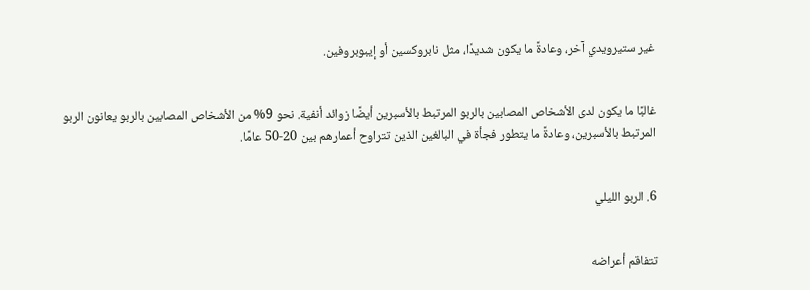غير ستيرويدي آخر، وعادةً ما يكون شديدًا، مثل نابروكسين أو إيبوبروفين.


غالبًا ما يكون لدى الأشخاص المصابين بالربو المرتبط بالأسبرين أيضًا زوائد أنفية. نحو 9% من الأشخاص المصابين بالربو يعانون الربو المرتبط بالأسبرين، وعادةً ما يتطور فجأة في البالغين الذين تتراوح أعمارهم بين 20-50 عامًا.


6. الربو الليلي


تتفاقم أعراضه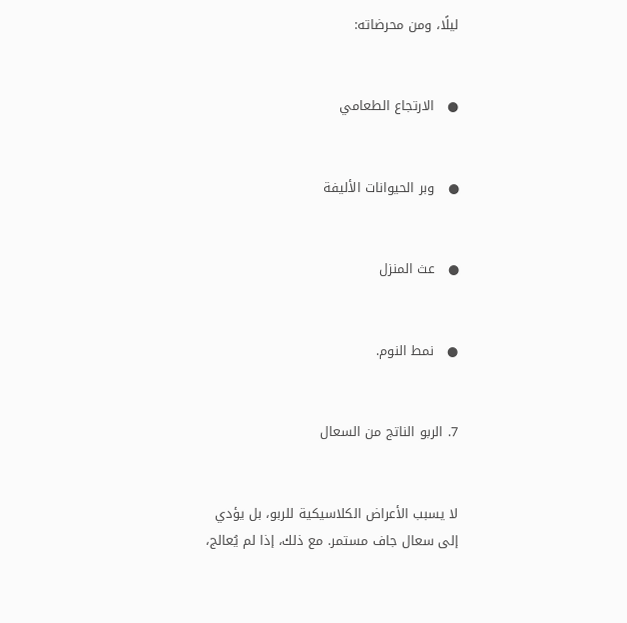ليلًا، ومن محرضاته:


●   الارتجاع الطعامي


●   وبر الحيوانات الأليفة


●   عث المنزل


●   نمط النوم.


7. الربو الناتج من السعال


لا يسبب الأعراض الكلاسيكية للربو، بل يؤدي إلى سعال جاف مستمر. مع ذلك، إذا لم يُعالج،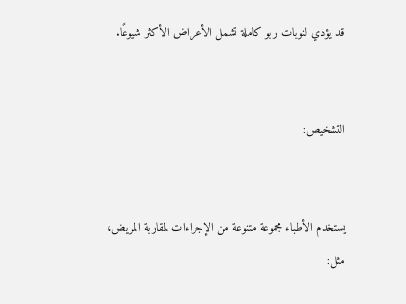قد يؤدي لنوبات ربو كاملة تشمل الأعراض الأكثر شيوعًا.


التشخيص:


يستخدم الأطباء مجموعة متنوعة من الإجراءات لمقاربة المريض، مثل: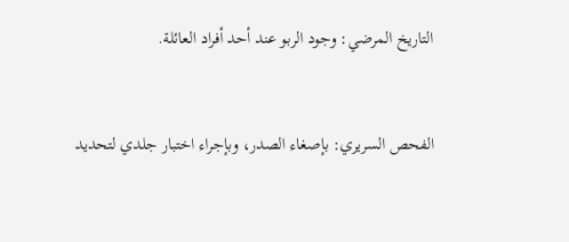التاريخ المرضي: وجود الربو عند أحد أفراد العائلة.


الفحص السريري: بإصغاء الصدر، وبإجراء اختبار جلدي لتحديد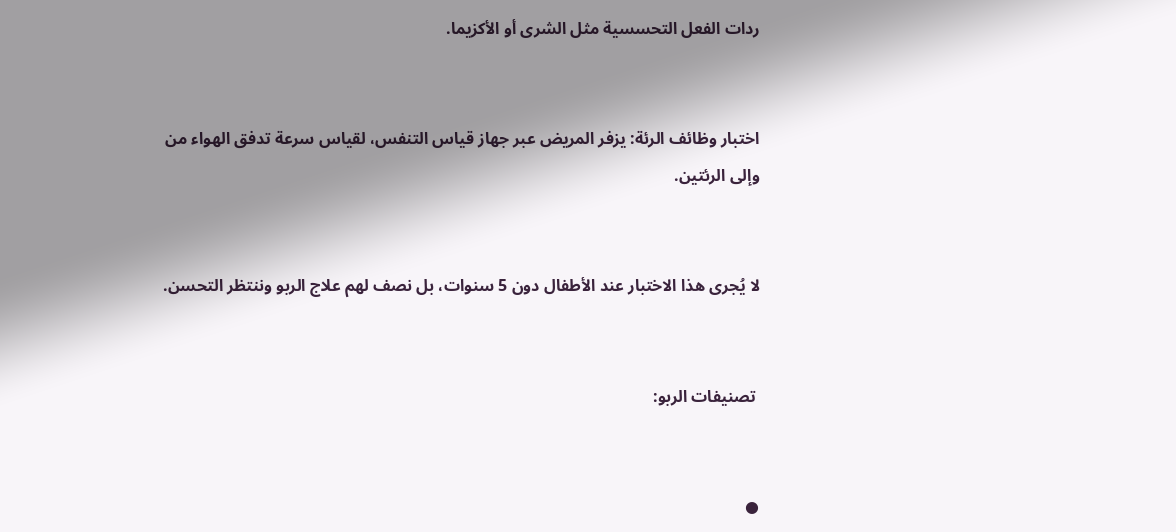ردات الفعل التحسسية مثل الشرى أو الأكزيما.


اختبار وظائف الرئة: يزفر المريض عبر جهاز قياس التنفس، لقياس سرعة تدفق الهواء من وإلى الرئتين.


لا يُجرى هذا الاختبار عند الأطفال دون 5 سنوات، بل نصف لهم علاج الربو وننتظر التحسن.


 تصنيفات الربو:


●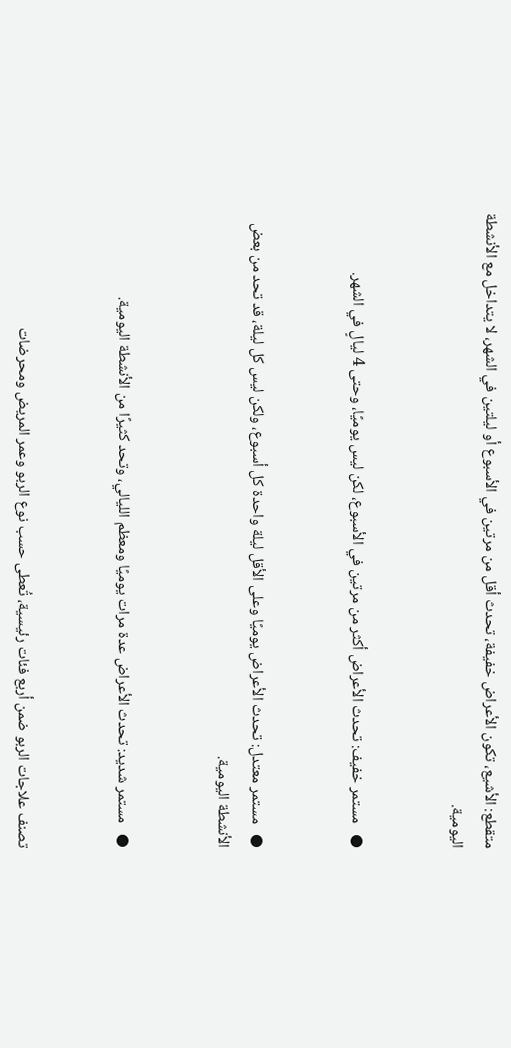متقطع: الأشيع، تكون الأعراض خفيفة، تحدث أقل من مرتين في الأسبوع أو ليلتين في الشهر، لا يتداخل مع الأنشطة اليومية.


●   مستمر خفيف: تحدث الأعراض أكثر من مرتين في الأسبوع، لكن ليس يوميًا، وحتى 4 ليالٍ في الشهر.


●   مستمر معتدل: تحدث الأعراض يوميًا وعلى الأقل ليلة واحدة كل أسبوع، ولكن ليس كل ليلة، قد تحد من بعض الأنشطة اليومية.


●   مستمر شديد: تحدث الأعراض عدة مرات يوميًا ومعظم الليالي، وتحد كثيرًا من الأنشطة اليومية.


تصنف علاجات الربو ضمن أربع فئات رئيسية، تُعطى حسب نوع الربو وعمر المريض ومحرضات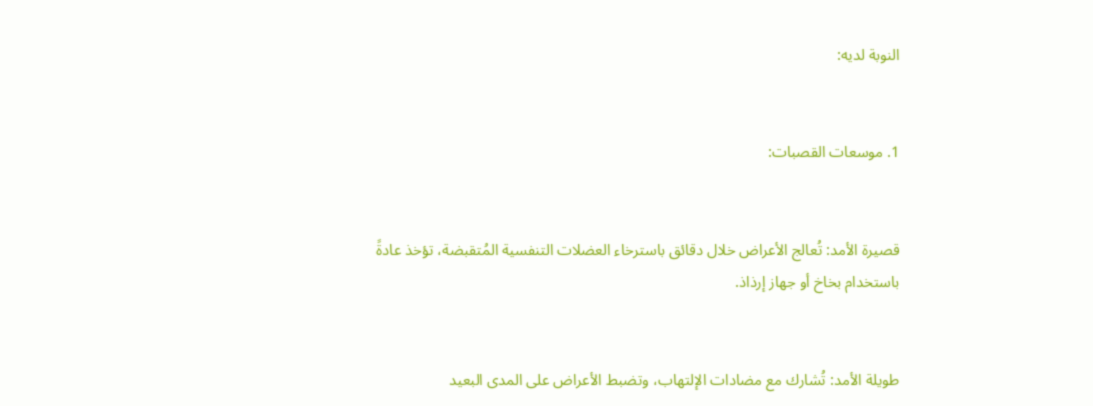النوبة لديه:


1. موسعات القصبات:


قصيرة الأمد: تُعالج الأعراض خلال دقائق باسترخاء العضلات التنفسية المُتقبضة، تؤخذ عادةً باستخدام بخاخ أو جهاز إرذاذ.


طويلة الأمد: تُشارك مع مضادات الإلتهاب، وتضبط الأعراض على المدى البعيد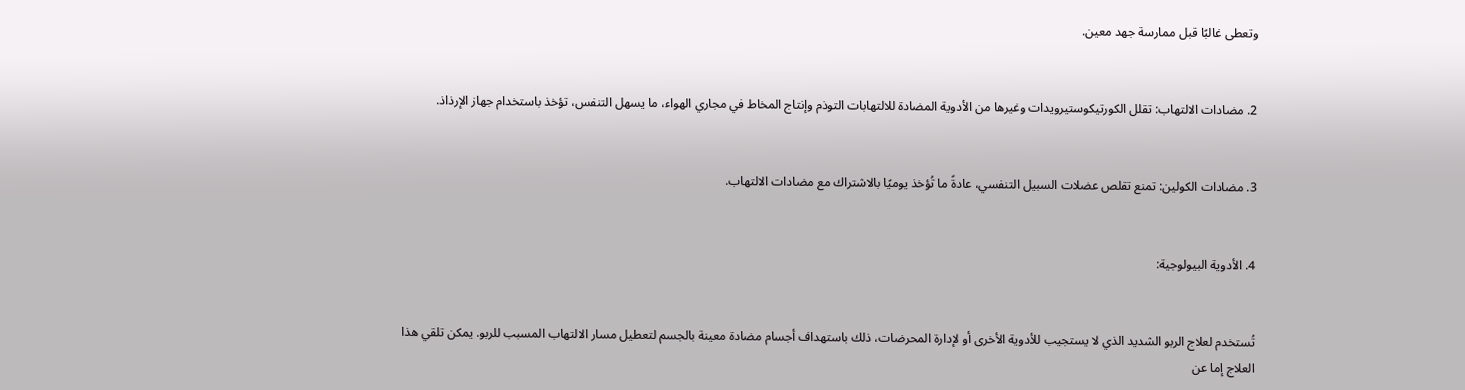وتعطى غالبًا قبل ممارسة جهد معين.


2. مضادات الالتهاب: تقلل الكورتيكوستيرويدات وغيرها من الأدوية المضادة للالتهابات التوذم وإنتاج المخاط في مجاري الهواء، ما يسهل التنفس، تؤخذ باستخدام جهاز الإرذاذ.


3. مضادات الكولين: تمنع تقلص عضلات السبيل التنفسي، عادةً ما تُؤخذ يوميًا بالاشتراك مع مضادات الالتهاب.


4. الأدوية البيولوجية:


تُستخدم لعلاج الربو الشديد الذي لا يستجيب للأدوية الأخرى أو لإدارة المحرضات، ذلك باستهداف أجسام مضادة معينة بالجسم لتعطيل مسار الالتهاب المسبب للربو. يمكن تلقي هذا العلاج إما عن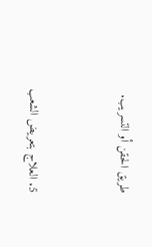طريق الحقن أو التسريب.


5. العلاج بتعريض الشعب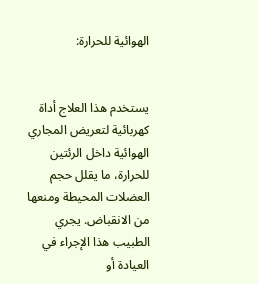الهوائية للحرارة:


يستخدم هذا العلاج أداة كهربائية لتعريض المجاري الهوائية داخل الرئتين للحرارة، ما يقلل حجم العضلات المحيطة ومنعها من الانقباض. يجري الطبيب هذا الإجراء في العيادة أو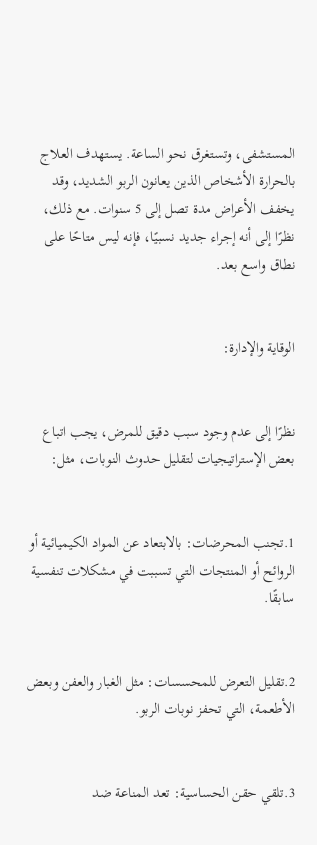المستشفى، وتستغرق نحو الساعة. يستهدف العلاج بالحرارة الأشخاص الذين يعانون الربو الشديد، وقد يخفف الأعراض مدة تصل إلى 5 سنوات. مع ذلك، نظرًا إلى أنه إجراء جديد نسبيًا، فإنه ليس متاحًا على نطاق واسع بعد.


الوقاية والإدارة:


نظرًا إلى عدم وجود سبب دقيق للمرض، يجب اتباع بعض الإستراتيجيات لتقليل حدوث النوبات، مثل:


1.تجنب المحرضات: بالابتعاد عن المواد الكيميائية أو الروائح أو المنتجات التي تسببت في مشكلات تنفسية سابقًا.


2.تقليل التعرض للمحسسات: مثل الغبار والعفن وبعض الأطعمة، التي تحفز نوبات الربو.


3.تلقي حقن الحساسية: تعد المناعة ضد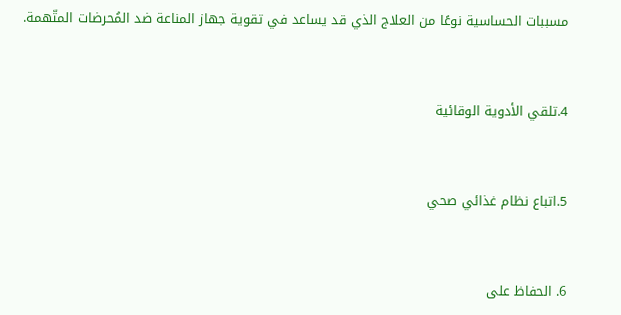مسببات الحساسية نوعًا من العلاج الذي قد يساعد في تقوية جهاز المناعة ضد المُحرضات المتّهمة.


4.تلقي الأدوية الوقائية


5.اتباع نظام غذائي صحي


6. الحفاظ على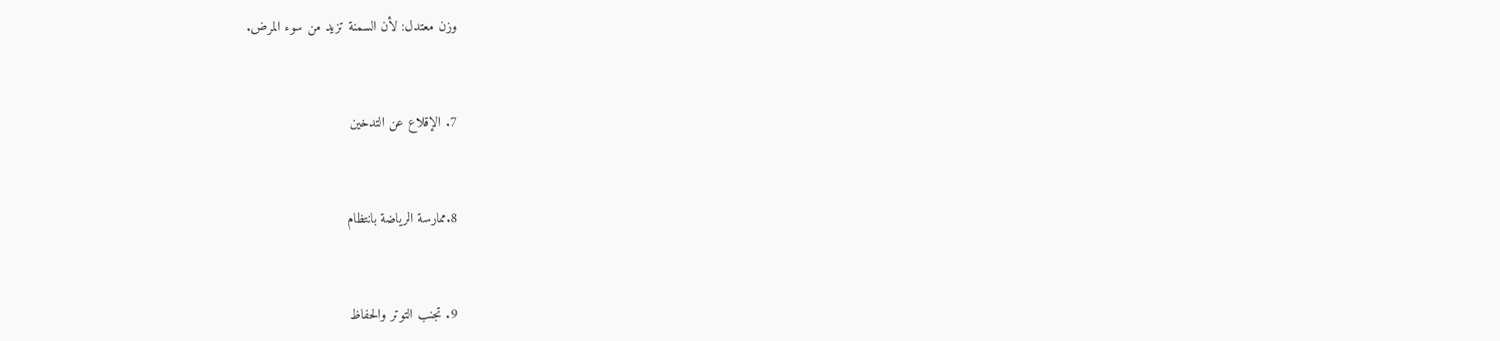وزن معتدل: لأن السمنة تزيد من سوء المرض.


7. الإقلاع عن التدخين


8.ممارسة الرياضة بانتظام


9. تجنب التوتر والحفاظ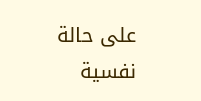على حالة نفسية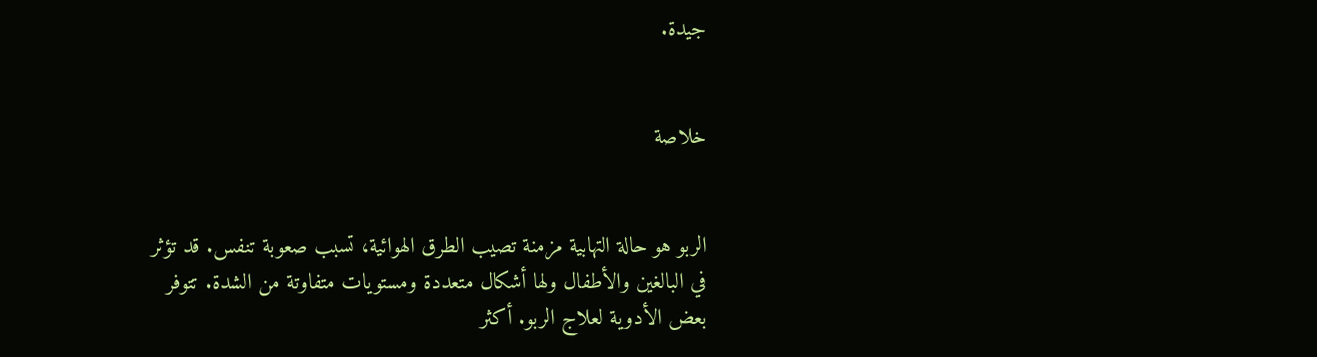جيدة.


خلاصة


الربو هو حالة التهابية مزمنة تصيب الطرق الهوائية، تسبب صعوبة تنفس. قد تؤثر في البالغين والأطفال ولها أشكال متعددة ومستويات متفاوتة من الشدة. تتوفر بعض الأدوية لعلاج الربو. أكثر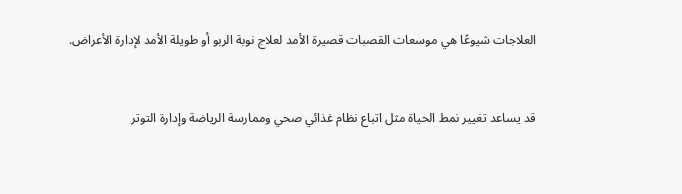العلاجات شيوعًا هي موسعات القصبات قصيرة الأمد لعلاج نوبة الربو أو طويلة الأمد لإدارة الأعراض.


قد يساعد تغيير نمط الحياة مثل اتباع نظام غذائي صحي وممارسة الرياضة وإدارة التوتر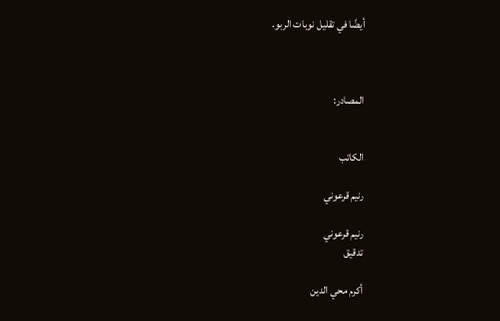أيضًا في تقليل نوبات الربو.



المصادر:


الكاتب

رنيم قرعوني

رنيم قرعوني
تدقيق

أكرم محي الدين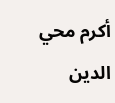أكرم محي الدين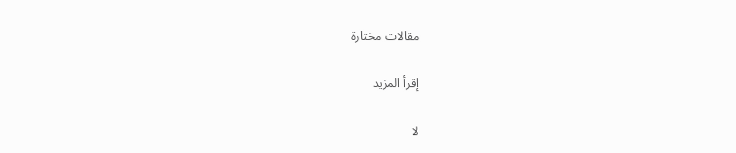مقالات مختارة

إقرأ المزيد

لا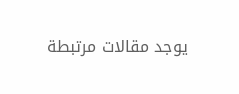يوجد مقالات مرتبطة